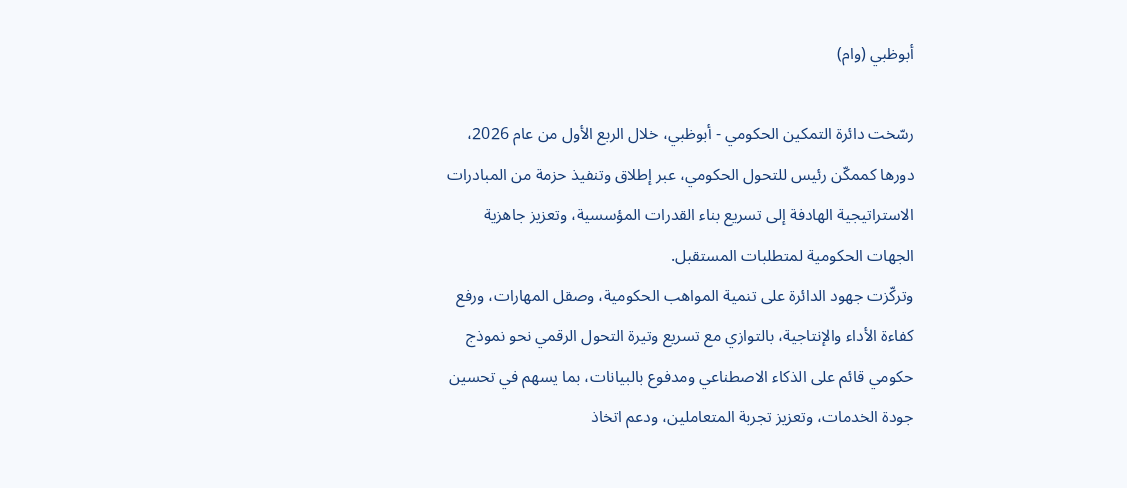أبوظبي (وام)

رسّخت دائرة التمكين الحكومي - أبوظبي، خلال الربع الأول من عام 2026، دورها كممكّن رئيس للتحول الحكومي، عبر إطلاق وتنفيذ حزمة من المبادرات الاستراتيجية الهادفة إلى تسريع بناء القدرات المؤسسية، وتعزيز جاهزية الجهات الحكومية لمتطلبات المستقبل.
وتركّزت جهود الدائرة على تنمية المواهب الحكومية، وصقل المهارات، ورفع كفاءة الأداء والإنتاجية، بالتوازي مع تسريع وتيرة التحول الرقمي نحو نموذج حكومي قائم على الذكاء الاصطناعي ومدفوع بالبيانات، بما يسهم في تحسين جودة الخدمات، وتعزيز تجربة المتعاملين، ودعم اتخاذ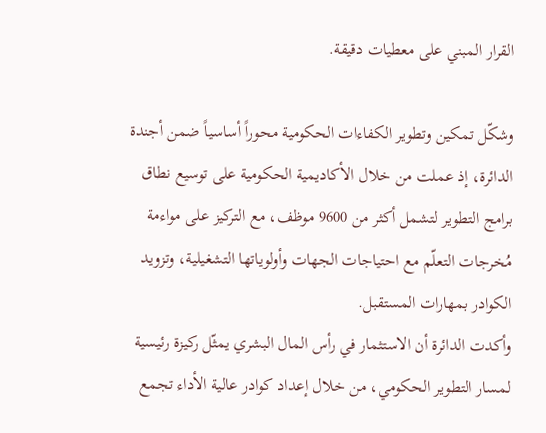القرار المبني على معطيات دقيقة.

وشكّل تمكين وتطوير الكفاءات الحكومية محوراً أساسياً ضمن أجندة الدائرة، إذ عملت من خلال الأكاديمية الحكومية على توسيع نطاق برامج التطوير لتشمل أكثر من 9600 موظف، مع التركيز على مواءمة مُخرجات التعلّم مع احتياجات الجهات وأولوياتها التشغيلية، وتزويد الكوادر بمهارات المستقبل.
وأكدت الدائرة أن الاستثمار في رأس المال البشري يمثّل ركيزة رئيسية لمسار التطوير الحكومي، من خلال إعداد كوادر عالية الأداء تجمع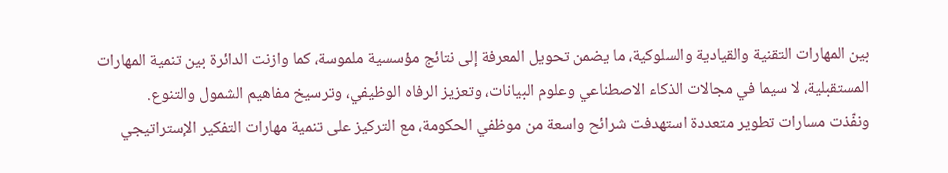بين المهارات التقنية والقيادية والسلوكية، ما يضمن تحويل المعرفة إلى نتائج مؤسسية ملموسة، كما وازنت الدائرة بين تنمية المهارات المستقبلية، لا سيما في مجالات الذكاء الاصطناعي وعلوم البيانات، وتعزيز الرفاه الوظيفي، وترسيخ مفاهيم الشمول والتنوع.
ونفّذت مسارات تطوير متعددة استهدفت شرائح واسعة من موظفي الحكومة، مع التركيز على تنمية مهارات التفكير الإستراتيجي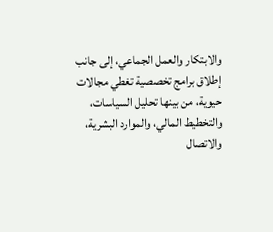والابتكار والعمل الجماعي، إلى جانب إطلاق برامج تخصصية تغطي مجالات حيوية، من بينها تحليل السياسات، والتخطيط المالي، والموارد البشرية، والاتصال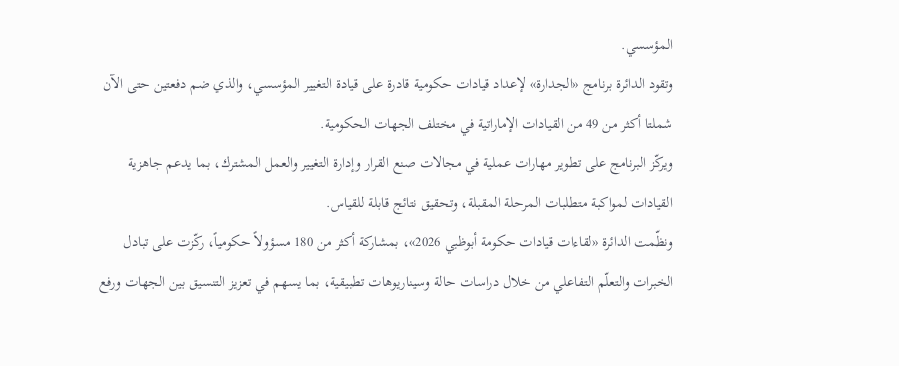المؤسسي.
وتقود الدائرة برنامج «الجدارة» لإعداد قيادات حكومية قادرة على قيادة التغيير المؤسسي، والذي ضم دفعتين حتى الآن شملتا أكثر من 49 من القيادات الإماراتية في مختلف الجهات الحكومية.
ويركّز البرنامج على تطوير مهارات عملية في مجالات صنع القرار وإدارة التغيير والعمل المشترك، بما يدعم جاهزية القيادات لمواكبة متطلبات المرحلة المقبلة، وتحقيق نتائج قابلة للقياس.
ونظّمت الدائرة «لقاءات قيادات حكومة أبوظبي 2026»، بمشاركة أكثر من 180 مسؤولاً حكومياً، ركّزت على تبادل الخبرات والتعلّم التفاعلي من خلال دراسات حالة وسيناريوهات تطبيقية، بما يسهم في تعزيز التنسيق بين الجهات ورفع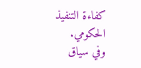كفاءة التنفيذ الحكومي.
وفي سياق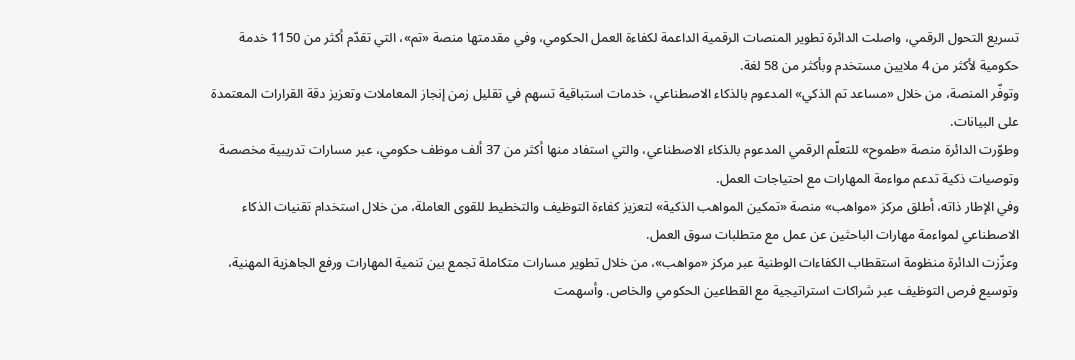تسريع التحول الرقمي، واصلت الدائرة تطوير المنصات الرقمية الداعمة لكفاءة العمل الحكومي، وفي مقدمتها منصة «تم»، التي تقدّم أكثر من 1150 خدمة حكومية لأكثر من 4 ملايين مستخدم وبأكثر من 58 لغة.
وتوفّر المنصة، من خلال «مساعد تم الذكي» المدعوم بالذكاء الاصطناعي، خدمات استباقية تسهم في تقليل زمن إنجاز المعاملات وتعزيز دقة القرارات المعتمدة على البيانات.
وطوّرت الدائرة منصة «طموح» للتعلّم الرقمي المدعوم بالذكاء الاصطناعي، والتي استفاد منها أكثر من 37 ألف موظف حكومي، عبر مسارات تدريبية مخصصة وتوصيات ذكية تدعم مواءمة المهارات مع احتياجات العمل.
وفي الإطار ذاته، أطلق مركز «مواهب» منصة «تمكين المواهب الذكية» لتعزيز كفاءة التوظيف والتخطيط للقوى العاملة، من خلال استخدام تقنيات الذكاء الاصطناعي لمواءمة مهارات الباحثين عن عمل مع متطلبات سوق العمل.
وعزّزت الدائرة منظومة استقطاب الكفاءات الوطنية عبر مركز «مواهب»، من خلال تطوير مسارات متكاملة تجمع بين تنمية المهارات ورفع الجاهزية المهنية، وتوسيع فرص التوظيف عبر شراكات استراتيجية مع القطاعين الحكومي والخاص. وأسهمت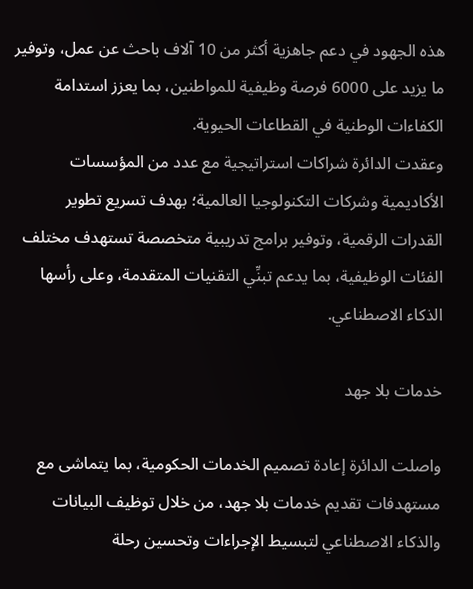هذه الجهود في دعم جاهزية أكثر من 10 آلاف باحث عن عمل، وتوفير ما يزيد على 6000 فرصة وظيفية للمواطنين، بما يعزز استدامة الكفاءات الوطنية في القطاعات الحيوية.
وعقدت الدائرة شراكات استراتيجية مع عدد من المؤسسات الأكاديمية وشركات التكنولوجيا العالمية؛ بهدف تسريع تطوير القدرات الرقمية، وتوفير برامج تدريبية متخصصة تستهدف مختلف الفئات الوظيفية، بما يدعم تبنِّي التقنيات المتقدمة، وعلى رأسها الذكاء الاصطناعي.

خدمات بلا جهد

واصلت الدائرة إعادة تصميم الخدمات الحكومية، بما يتماشى مع مستهدفات تقديم خدمات بلا جهد، من خلال توظيف البيانات والذكاء الاصطناعي لتبسيط الإجراءات وتحسين رحلة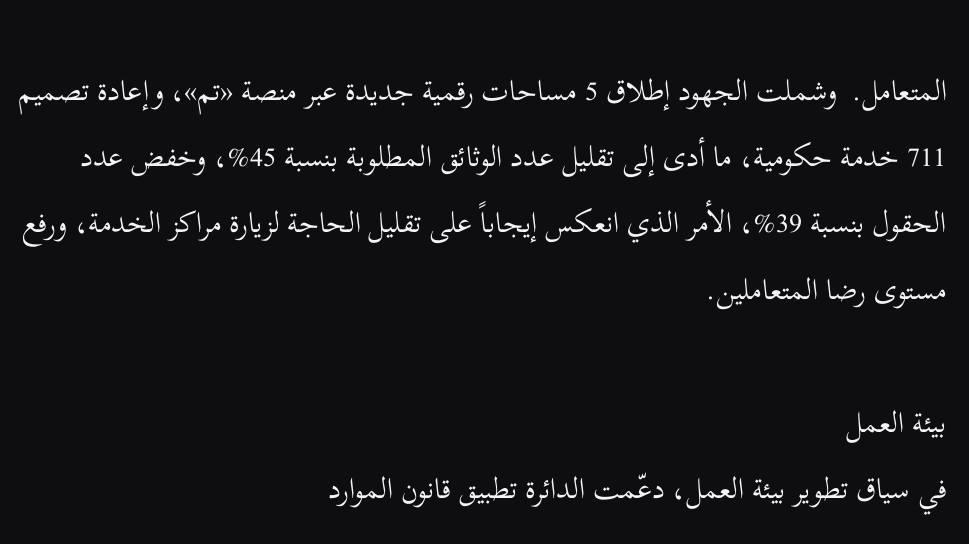المتعامل.  وشملت الجهود إطلاق 5 مساحات رقمية جديدة عبر منصة «تم»، وإعادة تصميم 711 خدمة حكومية، ما أدى إلى تقليل عدد الوثائق المطلوبة بنسبة 45%، وخفض عدد الحقول بنسبة 39%، الأمر الذي انعكس إيجاباً على تقليل الحاجة لزيارة مراكز الخدمة، ورفع مستوى رضا المتعاملين.

بيئة العمل
في سياق تطوير بيئة العمل، دعّمت الدائرة تطبيق قانون الموارد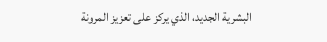البشرية الجديد، الذي يركز على تعزيز المرونة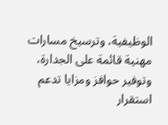الوظيفية، وترسيخ مسارات مهنية قائمة على الجدارة، وتوفير حوافز ومزايا تدعم استقرار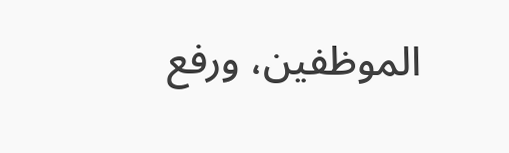الموظفين، ورفع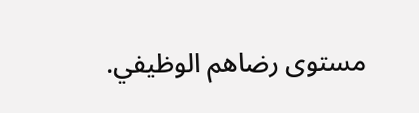مستوى رضاهم الوظيفي.